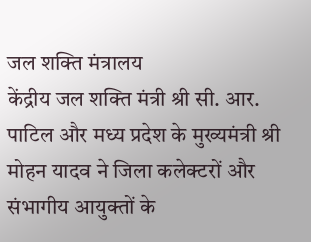जल शक्ति मंत्रालय
केंद्रीय जल शक्ति मंत्री श्री सी. आर. पाटिल और मध्य प्रदेश के मुख्यमंत्री श्री मोहन यादव ने जिला कलेक्टरों और संभागीय आयुक्तों के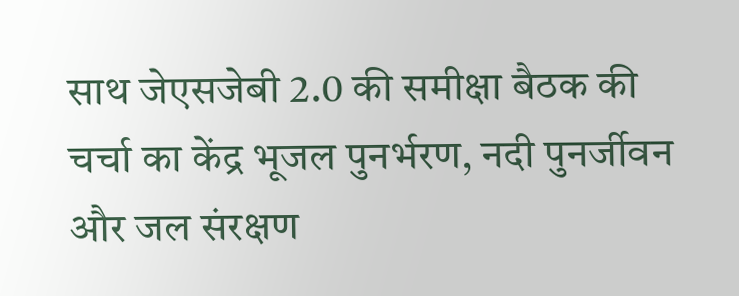साथ जेएसजेबी 2.0 की समीक्षा बैठक की
चर्चा का केंद्र भूजल पुनर्भरण, नदी पुनर्जीवन और जल संरक्षण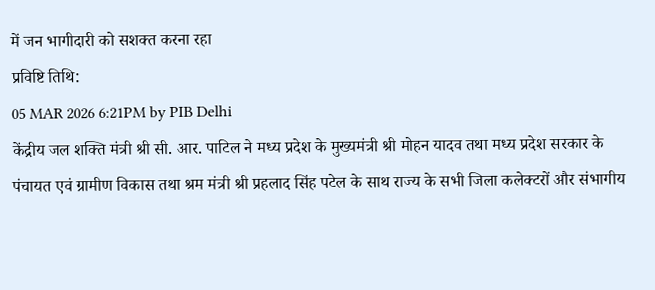में जन भागीदारी को सशक्त करना रहा
प्रविष्टि तिथि:
05 MAR 2026 6:21PM by PIB Delhi
केंद्रीय जल शक्ति मंत्री श्री सी. आर. पाटिल ने मध्य प्रदेश के मुख्यमंत्री श्री मोहन यादव तथा मध्य प्रदेश सरकार के पंचायत एवं ग्रामीण विकास तथा श्रम मंत्री श्री प्रहलाद सिंह पटेल के साथ राज्य के सभी जिला कलेक्टरों और संभागीय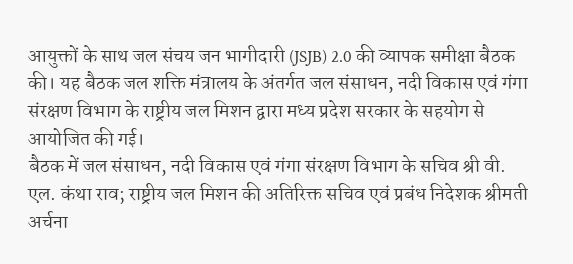आयुक्तों के साथ जल संचय जन भागीदारी (JSJB) 2.0 की व्यापक समीक्षा बैठक की। यह बैठक जल शक्ति मंत्रालय के अंतर्गत जल संसाधन, नदी विकास एवं गंगा संरक्षण विभाग के राष्ट्रीय जल मिशन द्वारा मध्य प्रदेश सरकार के सहयोग से आयोजित की गई।
बैठक में जल संसाधन, नदी विकास एवं गंगा संरक्षण विभाग के सचिव श्री वी. एल. कंथा राव; राष्ट्रीय जल मिशन की अतिरिक्त सचिव एवं प्रबंध निदेशक श्रीमती अर्चना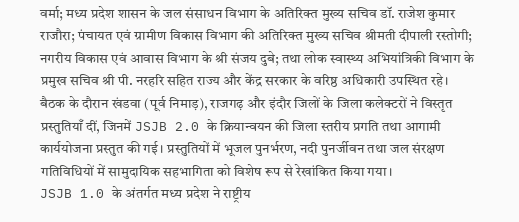वर्मा; मध्य प्रदेश शासन के जल संसाधन विभाग के अतिरिक्त मुख्य सचिव डॉ. राजेश कुमार राजौरा; पंचायत एवं ग्रामीण विकास विभाग की अतिरिक्त मुख्य सचिव श्रीमती दीपाली रस्तोगी; नगरीय विकास एवं आवास विभाग के श्री संजय दुबे; तथा लोक स्वास्थ्य अभियांत्रिकी विभाग के प्रमुख सचिव श्री पी. नरहरि सहित राज्य और केंद्र सरकार के वरिष्ठ अधिकारी उपस्थित रहे।
बैठक के दौरान खंडवा (पूर्व निमाड़), राजगढ़ और इंदौर जिलों के जिला कलेक्टरों ने विस्तृत प्रस्तुतियाँ दीं, जिनमें JSJB 2.0 के क्रियान्वयन की जिला स्तरीय प्रगति तथा आगामी कार्ययोजना प्रस्तुत की गई। प्रस्तुतियों में भूजल पुनर्भरण, नदी पुनर्जीवन तथा जल संरक्षण गतिविधियों में सामुदायिक सहभागिता को विशेष रूप से रेखांकित किया गया।
JSJB 1.0 के अंतर्गत मध्य प्रदेश ने राष्ट्रीय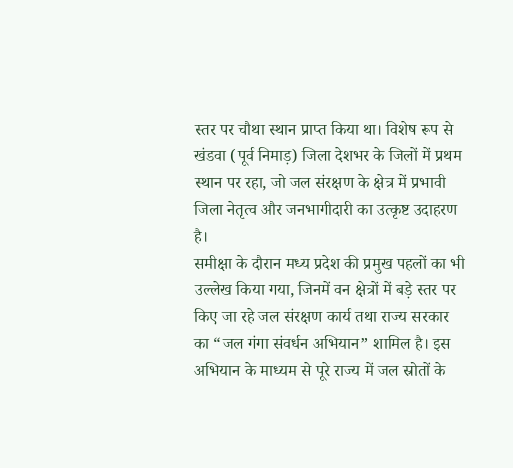स्तर पर चौथा स्थान प्राप्त किया था। विशेष रूप से खंडवा (पूर्व निमाड़) जिला देशभर के जिलों में प्रथम स्थान पर रहा, जो जल संरक्षण के क्षेत्र में प्रभावी जिला नेतृत्व और जनभागीदारी का उत्कृष्ट उदाहरण है।
समीक्षा के दौरान मध्य प्रदेश की प्रमुख पहलों का भी उल्लेख किया गया, जिनमें वन क्षेत्रों में बड़े स्तर पर किए जा रहे जल संरक्षण कार्य तथा राज्य सरकार का “जल गंगा संवर्धन अभियान” शामिल है। इस अभियान के माध्यम से पूरे राज्य में जल स्रोतों के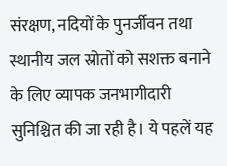संरक्षण, नदियों के पुनर्जीवन तथा स्थानीय जल स्रोतों को सशक्त बनाने के लिए व्यापक जनभागीदारी सुनिश्चित की जा रही है। ये पहलें यह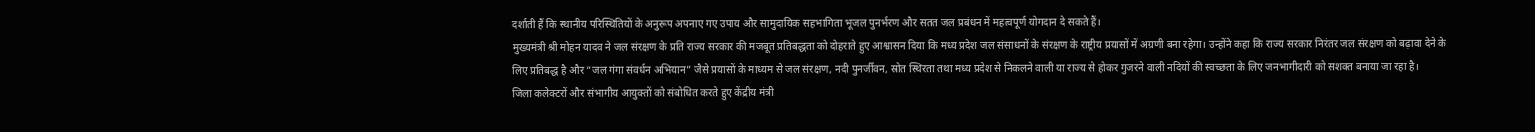दर्शाती हैं कि स्थानीय परिस्थितियों के अनुरूप अपनाए गए उपाय और सामुदायिक सहभागिता भूजल पुनर्भरण और सतत जल प्रबंधन में महत्वपूर्ण योगदान दे सकते हैं।
मुख्यमंत्री श्री मोहन यादव ने जल संरक्षण के प्रति राज्य सरकार की मजबूत प्रतिबद्धता को दोहराते हुए आश्वासन दिया कि मध्य प्रदेश जल संसाधनों के संरक्षण के राष्ट्रीय प्रयासों में अग्रणी बना रहेगा। उन्होंने कहा कि राज्य सरकार निरंतर जल संरक्षण को बढ़ावा देने के लिए प्रतिबद्ध है और “जल गंगा संवर्धन अभियान” जैसे प्रयासों के माध्यम से जल संरक्षण, नदी पुनर्जीवन, स्रोत स्थिरता तथा मध्य प्रदेश से निकलने वाली या राज्य से होकर गुजरने वाली नदियों की स्वच्छता के लिए जनभागीदारी को सशक्त बनाया जा रहा है।
जिला कलेक्टरों और संभागीय आयुक्तों को संबोधित करते हुए केंद्रीय मंत्री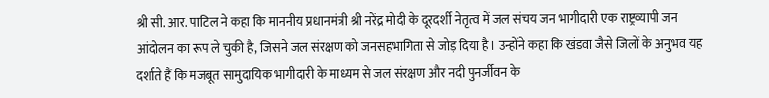श्री सी. आर. पाटिल ने कहा कि माननीय प्रधानमंत्री श्री नरेंद्र मोदी के दूरदर्शी नेतृत्व में जल संचय जन भागीदारी एक राष्ट्रव्यापी जन आंदोलन का रूप ले चुकी है, जिसने जल संरक्षण को जनसहभागिता से जोड़ दिया है। उन्होंने कहा कि खंडवा जैसे जिलों के अनुभव यह दर्शाते हैं कि मजबूत सामुदायिक भागीदारी के माध्यम से जल संरक्षण और नदी पुनर्जीवन के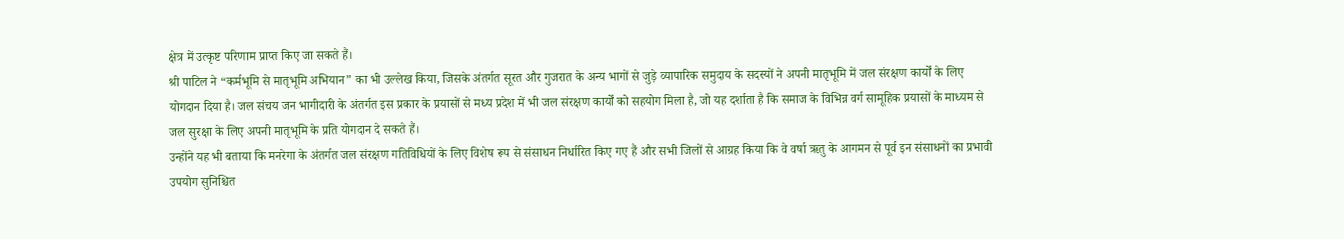क्षेत्र में उत्कृष्ट परिणाम प्राप्त किए जा सकते हैं।
श्री पाटिल ने “कर्मभूमि से मातृभूमि अभियान” का भी उल्लेख किया, जिसके अंतर्गत सूरत और गुजरात के अन्य भागों से जुड़े व्यापारिक समुदाय के सदस्यों ने अपनी मातृभूमि में जल संरक्षण कार्यों के लिए योगदान दिया है। जल संचय जन भागीदारी के अंतर्गत इस प्रकार के प्रयासों से मध्य प्रदेश में भी जल संरक्षण कार्यों को सहयोग मिला है, जो यह दर्शाता है कि समाज के विभिन्न वर्ग सामूहिक प्रयासों के माध्यम से जल सुरक्षा के लिए अपनी मातृभूमि के प्रति योगदान दे सकते हैं।
उन्होंने यह भी बताया कि मनरेगा के अंतर्गत जल संरक्षण गतिविधियों के लिए विशेष रूप से संसाधन निर्धारित किए गए हैं और सभी जिलों से आग्रह किया कि वे वर्षा ऋतु के आगमन से पूर्व इन संसाधनों का प्रभावी उपयोग सुनिश्चित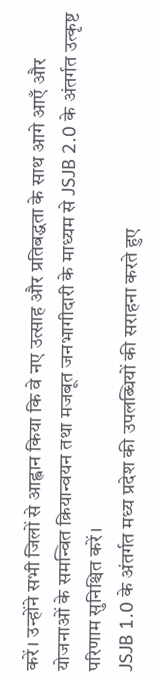करें। उन्होंने सभी जिलों से आह्वान किया कि वे नए उत्साह और प्रतिबद्धता के साथ आगे आएँ और योजनाओं के समन्वित क्रियान्वयन तथा मजबूत जनभागीदारी के माध्यम से JSJB 2.0 के अंतर्गत उत्कृष्ट परिणाम सुनिश्चित करें।
JSJB 1.0 के अंतर्गत मध्य प्रदेश की उपलब्धियों की सराहना करते हुए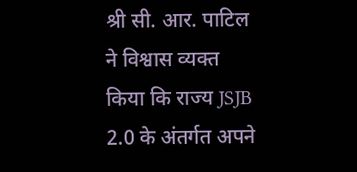श्री सी. आर. पाटिल ने विश्वास व्यक्त किया कि राज्य JSJB 2.0 के अंतर्गत अपने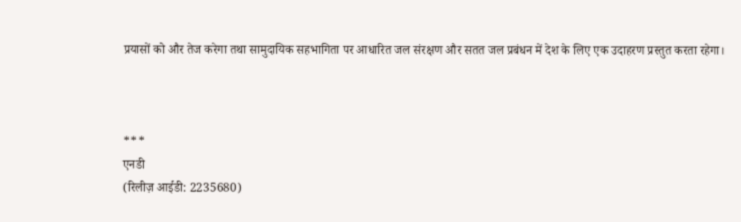प्रयासों को और तेज करेगा तथा सामुदायिक सहभागिता पर आधारित जल संरक्षण और सतत जल प्रबंधन में देश के लिए एक उदाहरण प्रस्तुत करता रहेगा।



***
एनडी
(रिलीज़ आईडी: 2235680)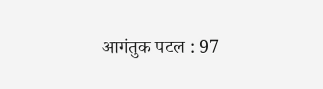आगंतुक पटल : 97